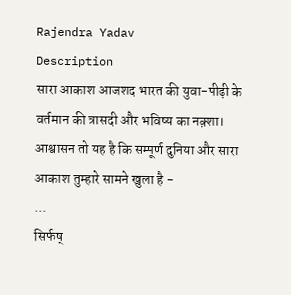Rajendra Yadav
Description
सारा आकाश आजशद भारत की युवा-पीढ़ी के वर्तमान की त्रासदी और भविष्य का नक़्शा। आश्वासन तो यह है कि सम्पूर्ण दुनिया और सारा आकाश तुम्हारे सामने खुला है -
...
सिर्फष्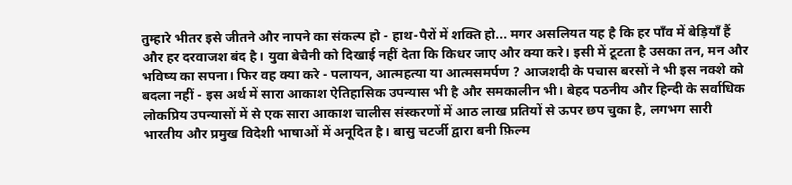तुम्हारे भीतर इसे जीतने और नापने का संकल्प हो - हाथ-पैरों में शक्ति हो... मगर असलियत यह है कि हर पाँव में बेड़ियाँ हैं और हर दरवाजश बंद है। युवा बेचैनी को दिखाई नहीं देता कि किधर जाए और क्या करे। इसी में टूटता है उसका तन, मन और भविष्य का सपना। फिर वह क्या करे - पलायन, आत्महत्या या आत्मसमर्पण ? आजशदी के पचास बरसों ने भी इस नक्शे को बदला नहीं - इस अर्थ में सारा आकाश ऐतिहासिक उपन्यास भी है और समकालीन भी। बेहद पठनीय और हिन्दी के सर्वाधिक लोकप्रिय उपन्यासों में से एक सारा आकाश चालीस संस्करणों में आठ लाख प्रतियों से ऊपर छप चुका है, लगभग सारी भारतीय और प्रमुख विदेशी भाषाओं में अनूदित है। बासु चटर्जी द्वारा बनी फ़िल्म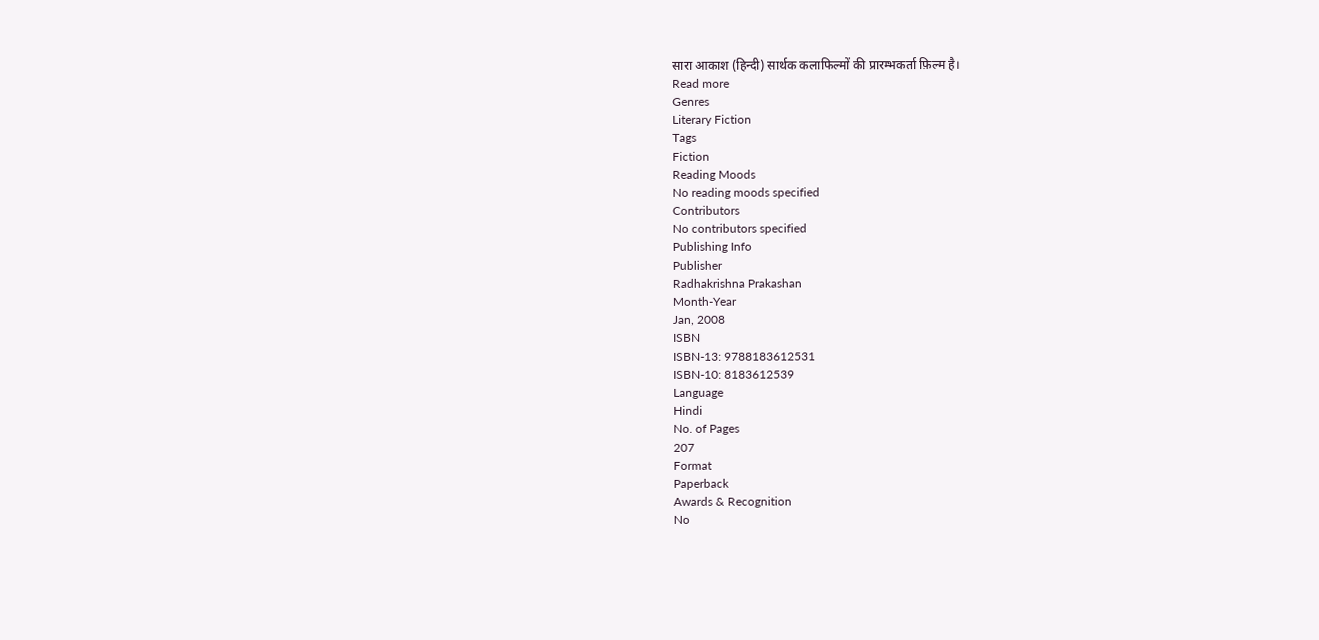सारा आकाश (हिन्दी) सार्थक कलाफिल्मों की प्रारम्भकर्ता फ़िल्म है।
Read more
Genres
Literary Fiction
Tags
Fiction
Reading Moods
No reading moods specified
Contributors
No contributors specified
Publishing Info
Publisher
Radhakrishna Prakashan
Month-Year
Jan, 2008
ISBN
ISBN-13: 9788183612531
ISBN-10: 8183612539
Language
Hindi
No. of Pages
207
Format
Paperback
Awards & Recognition
No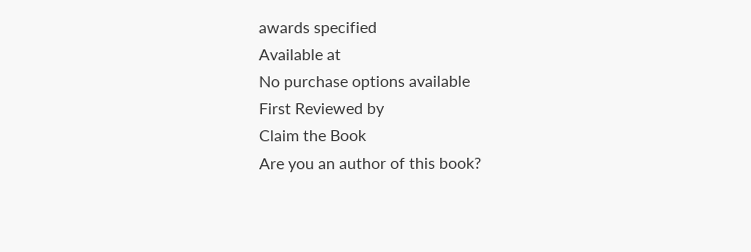awards specified
Available at
No purchase options available
First Reviewed by
Claim the Book
Are you an author of this book?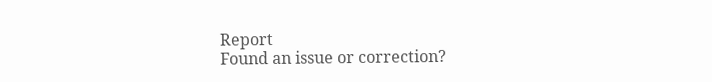Report
Found an issue or correction?